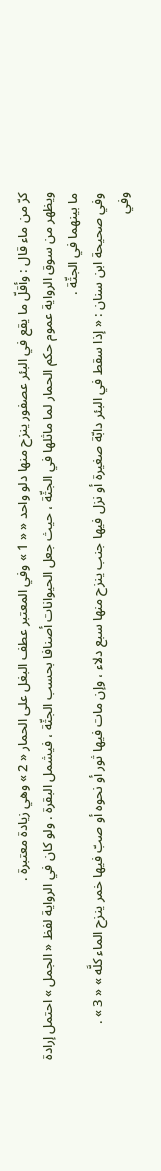كرّ من ماء قال : وأقلّ ما يقع في البئر عصفور ينزح منها دلو واحد « « 1 » وفي المعتبر عطف البغل على الحمار « 2 » وهي زيادة معتبرة .
ويظهر من سوق الرواية عموم حكم الحمار لما ماثلها في الجثّة ، حيث جعل الحيوانات أصنافا بحسب الجثّة ، فيشمل البقرة . ولو كان في الرواية لفظ « الجمل » احتمل إرادة ما بينهما في الجثّة .
وفي صحيحة ابن سنان : « إذا سقط في البئر دابّة صغيرة أو نزل فيها جنب ينزح منها سبع دلاء ، وإن مات فيها ثور أو نحوه أو صبّ فيها خمر ينزح الماء كلَّه » « 3 » .
وفي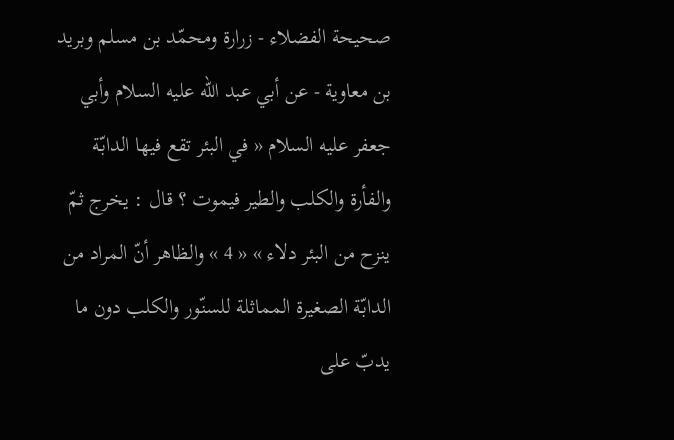صحيحة الفضلاء - زرارة ومحمّد بن مسلم وبريد بن معاوية - عن أبي عبد الله عليه السلام وأبي جعفر عليه السلام « في البئر تقع فيها الدابّة والفأرة والكلب والطير فيموت ؟ قال : يخرج ثمّ ينزح من البئر دلاء » « 4 » والظاهر أنّ المراد من الدابّة الصغيرة المماثلة للسنّور والكلب دون ما يدبّ على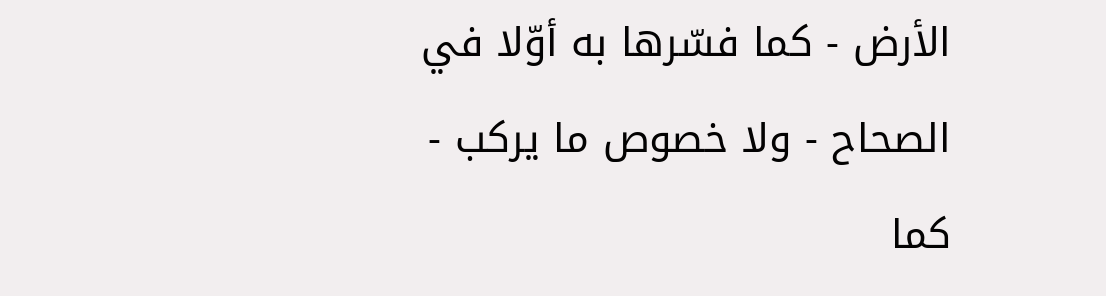الأرض - كما فسّرها به أوّلا في الصحاح - ولا خصوص ما يركب - كما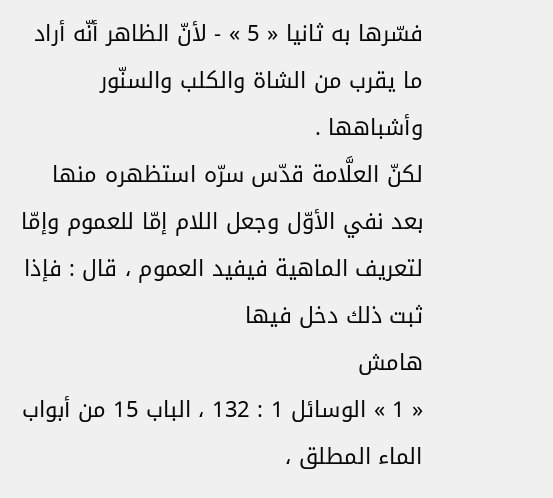فسّرها به ثانيا « 5 » - لأنّ الظاهر أنّه أراد ما يقرب من الشاة والكلب والسنّور وأشباهها .
لكنّ العلَّامة قدّس سرّه استظهره منها بعد نفي الأوّل وجعل اللام إمّا للعموم وإمّا لتعريف الماهية فيفيد العموم ، قال : فإذا ثبت ذلك دخل فيها
هامش
« 1 » الوسائل 1 : 132 ، الباب 15 من أبواب الماء المطلق ،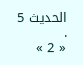الحديث 5 .
« 2 »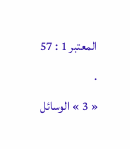المعتبر 1 : 57 .
« 3 » الوسائل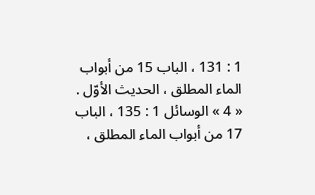1 : 131 ، الباب 15 من أبواب الماء المطلق ، الحديث الأوّل .
« 4 » الوسائل 1 : 135 ، الباب 17 من أبواب الماء المطلق ،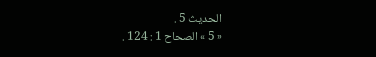الحديث 5 .
« 5 » الصحاح 1 : 124 .